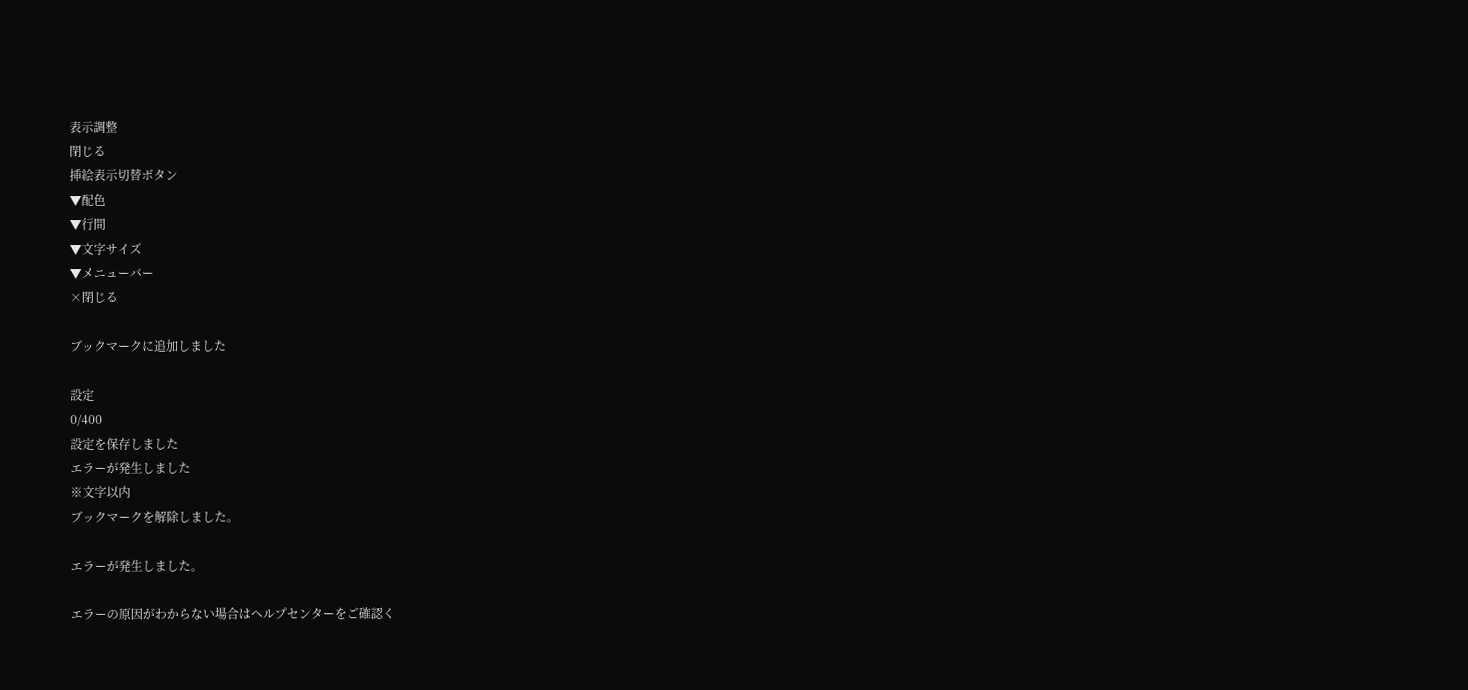表示調整
閉じる
挿絵表示切替ボタン
▼配色
▼行間
▼文字サイズ
▼メニューバー
×閉じる

ブックマークに追加しました

設定
0/400
設定を保存しました
エラーが発生しました
※文字以内
ブックマークを解除しました。

エラーが発生しました。

エラーの原因がわからない場合はヘルプセンターをご確認く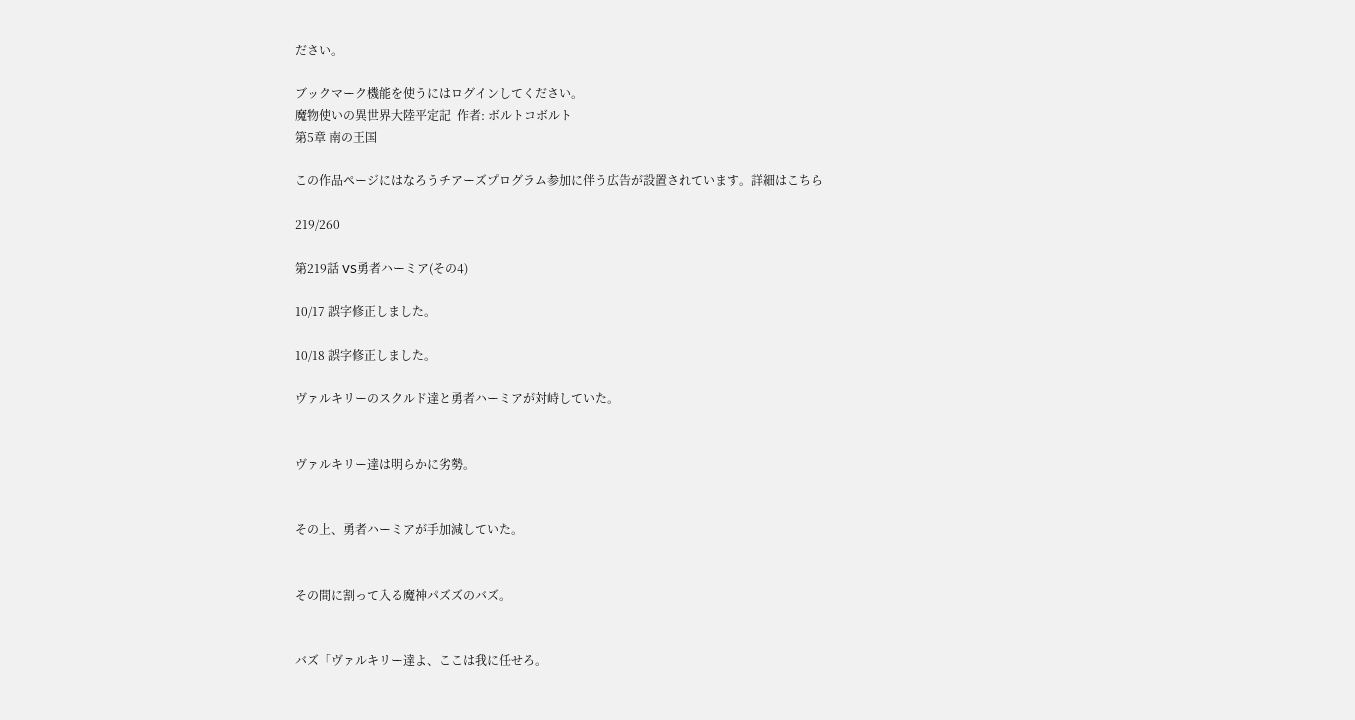ださい。

ブックマーク機能を使うにはログインしてください。
魔物使いの異世界大陸平定記  作者: ボルトコボルト
第5章 南の王国

この作品ページにはなろうチアーズプログラム参加に伴う広告が設置されています。詳細はこちら

219/260

第219話 VS勇者ハーミア(その4)

10/17 誤字修正しました。

10/18 誤字修正しました。

ヴァルキリーのスクルド達と勇者ハーミアが対峙していた。


ヴァルキリー達は明らかに劣勢。


その上、勇者ハーミアが手加減していた。


その間に割って入る魔神パズズのバズ。


バズ「ヴァルキリー達よ、ここは我に任せろ。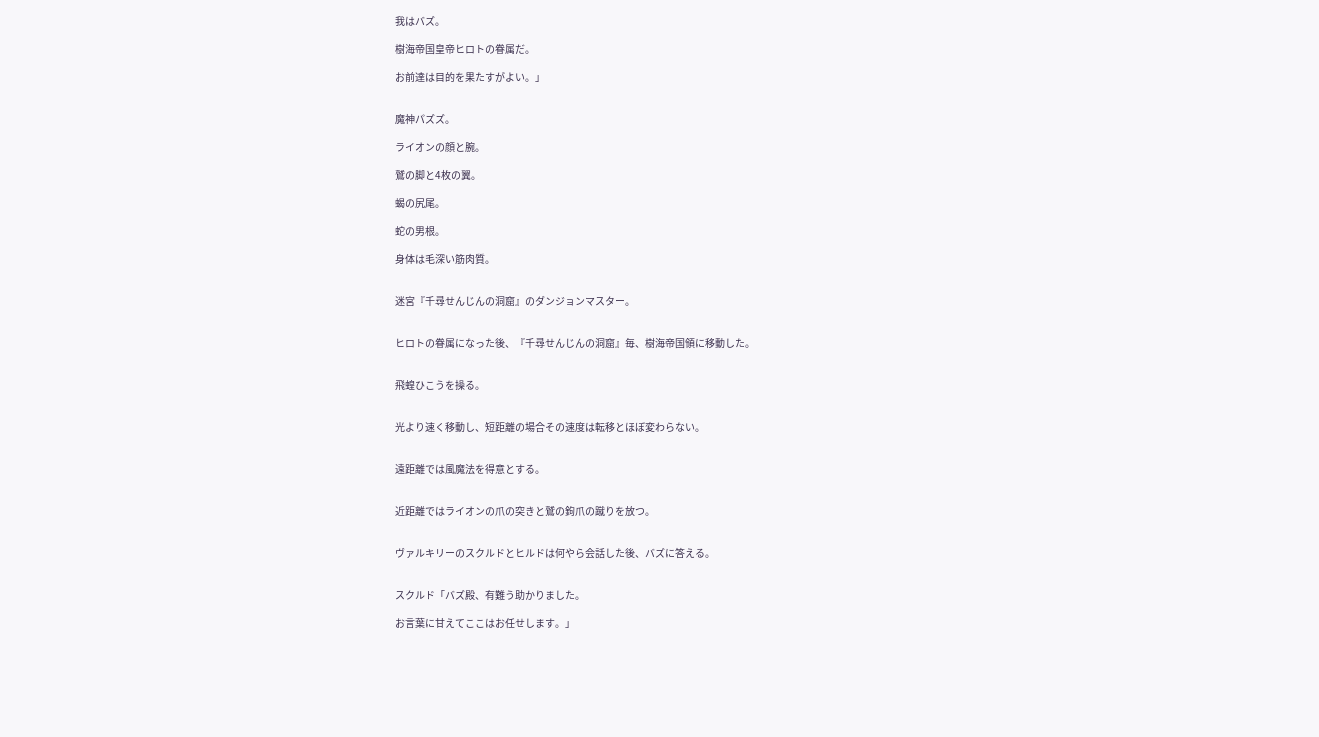我はバズ。

樹海帝国皇帝ヒロトの眷属だ。

お前達は目的を果たすがよい。」


魔神パズズ。

ライオンの顔と腕。

鷲の脚と4枚の翼。

蝎の尻尾。

蛇の男根。

身体は毛深い筋肉質。


迷宮『千尋せんじんの洞窟』のダンジョンマスター。


ヒロトの眷属になった後、『千尋せんじんの洞窟』毎、樹海帝国領に移動した。


飛蝗ひこうを操る。


光より速く移動し、短距離の場合その速度は転移とほぼ変わらない。


遠距離では風魔法を得意とする。


近距離ではライオンの爪の突きと鷲の鉤爪の蹴りを放つ。


ヴァルキリーのスクルドとヒルドは何やら会話した後、バズに答える。


スクルド「バズ殿、有難う助かりました。

お言葉に甘えてここはお任せします。」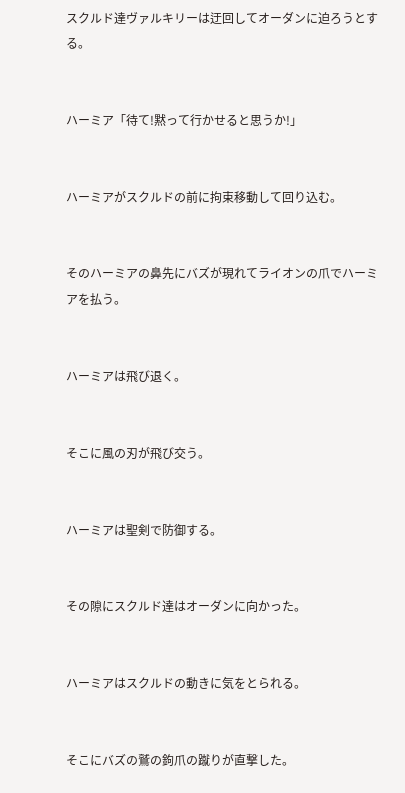スクルド達ヴァルキリーは迂回してオーダンに迫ろうとする。


ハーミア「待て!黙って行かせると思うか!」


ハーミアがスクルドの前に拘束移動して回り込む。


そのハーミアの鼻先にバズが現れてライオンの爪でハーミアを払う。


ハーミアは飛び退く。


そこに風の刃が飛び交う。


ハーミアは聖剣で防御する。


その隙にスクルド達はオーダンに向かった。


ハーミアはスクルドの動きに気をとられる。


そこにバズの鷲の鉤爪の蹴りが直撃した。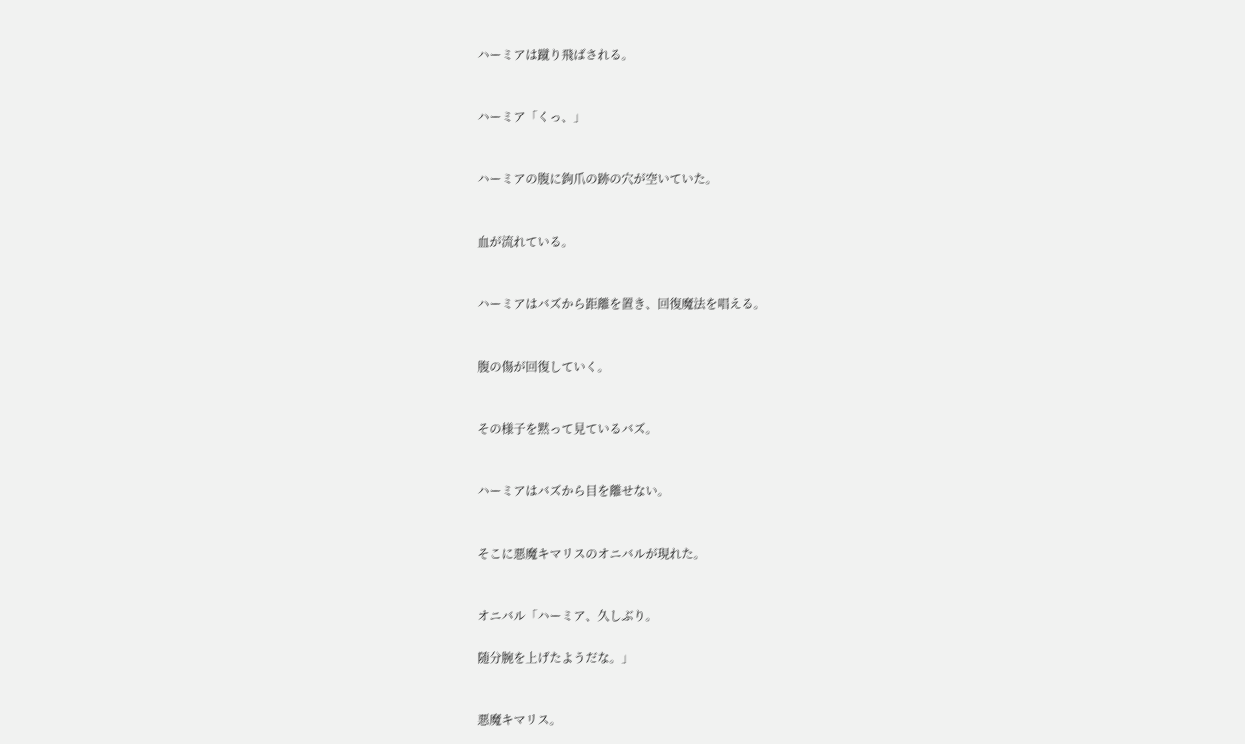ハーミアは蹴り飛ばされる。


ハーミア「くっ、」


ハーミアの腹に鉤爪の跡の穴が空いていた。


血が流れている。


ハーミアはバズから距離を置き、回復魔法を唱える。


腹の傷が回復していく。


その様子を黙って見ているバズ。


ハーミアはバズから目を離せない。


そこに悪魔キマリスのオニバルが現れた。


オニバル「ハーミア、久しぶり。

随分腕を上げたようだな。」


悪魔キマリス。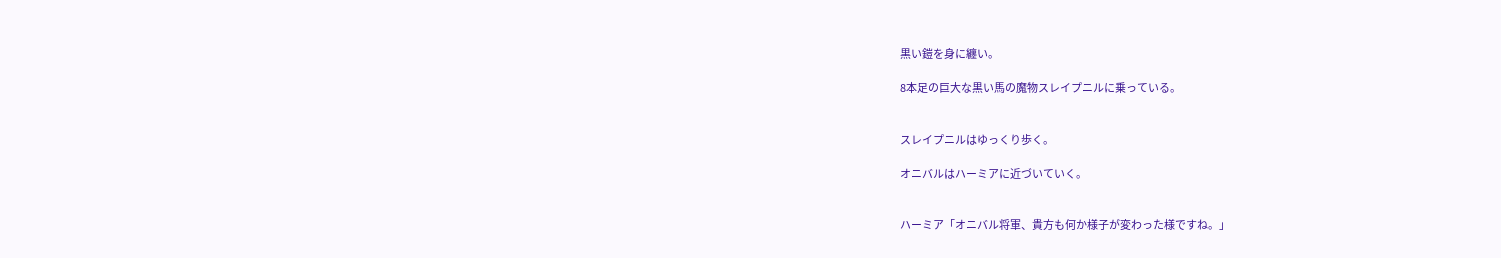黒い鎧を身に纏い。

8本足の巨大な黒い馬の魔物スレイプニルに乗っている。


スレイプニルはゆっくり歩く。

オニバルはハーミアに近づいていく。


ハーミア「オニバル将軍、貴方も何か様子が変わった様ですね。」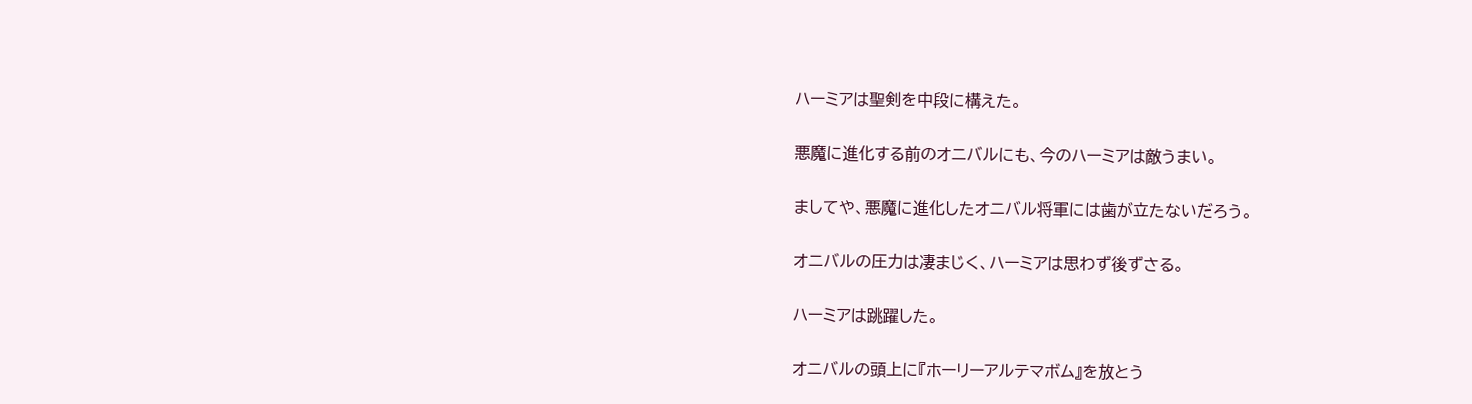ハーミアは聖剣を中段に構えた。


悪魔に進化する前のオニバルにも、今のハーミアは敵うまい。


ましてや、悪魔に進化したオニバル将軍には歯が立たないだろう。


オニバルの圧力は凄まじく、ハーミアは思わず後ずさる。


ハーミアは跳躍した。


オニバルの頭上に『ホーリーアルテマボム』を放とう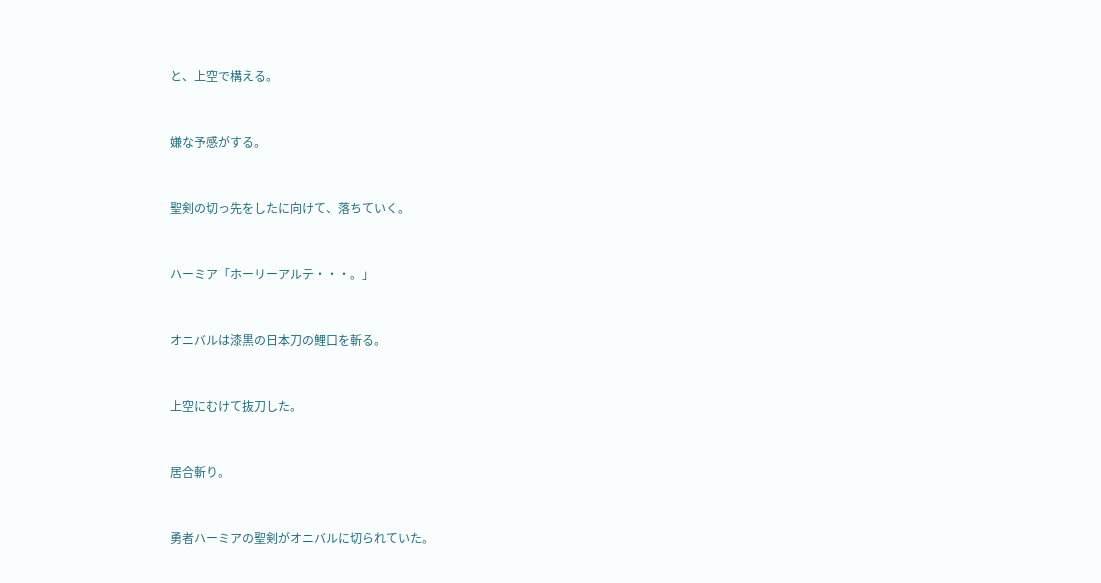と、上空で構える。


嫌な予感がする。


聖剣の切っ先をしたに向けて、落ちていく。


ハーミア「ホーリーアルテ・・・。」


オニバルは漆黒の日本刀の鯉口を斬る。


上空にむけて抜刀した。


居合斬り。


勇者ハーミアの聖剣がオニバルに切られていた。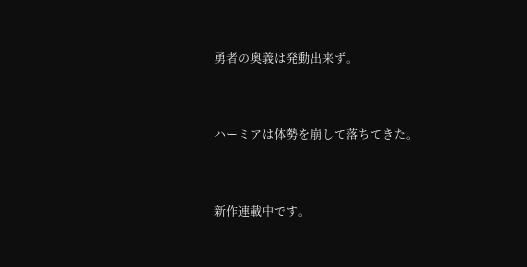勇者の奥義は発動出来ず。


ハーミアは体勢を崩して落ちてきた。


新作連載中です。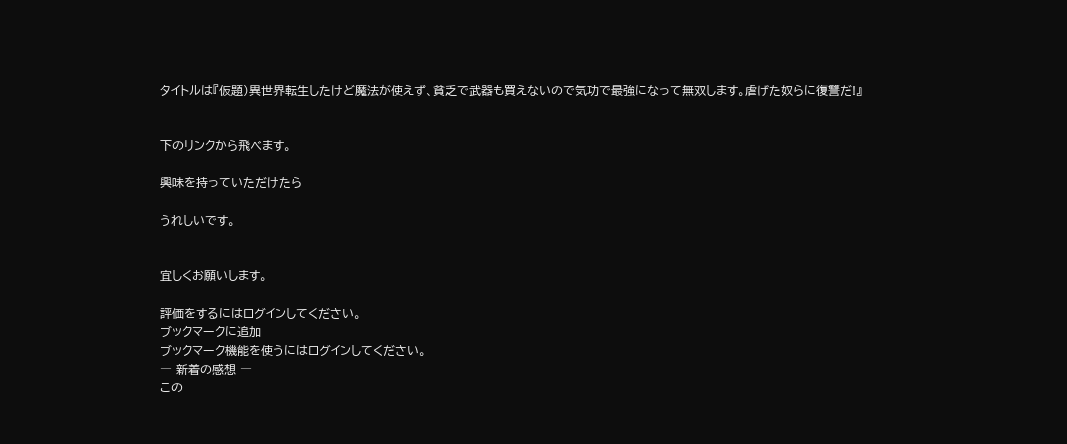タイトルは『仮題)異世界転生したけど魔法が使えず、貧乏で武器も買えないので気功で最強になって無双します。虐げた奴らに復讐だ!』


下のリンクから飛べます。

興味を持っていただけたら

うれしいです。


宜しくお願いします。

評価をするにはログインしてください。
ブックマークに追加
ブックマーク機能を使うにはログインしてください。
― 新着の感想 ―
この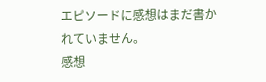エピソードに感想はまだ書かれていません。
感想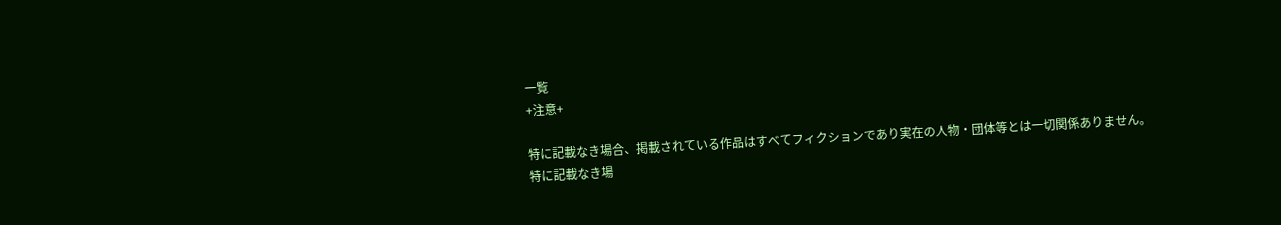一覧
+注意+

特に記載なき場合、掲載されている作品はすべてフィクションであり実在の人物・団体等とは一切関係ありません。
特に記載なき場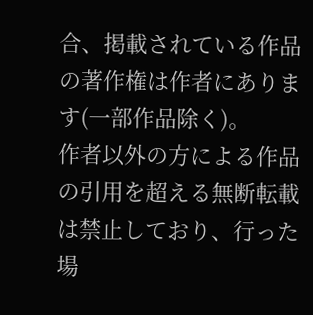合、掲載されている作品の著作権は作者にあります(一部作品除く)。
作者以外の方による作品の引用を超える無断転載は禁止しており、行った場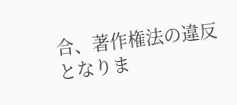合、著作権法の違反となりま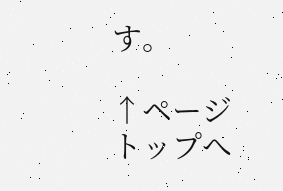す。

↑ページトップへ